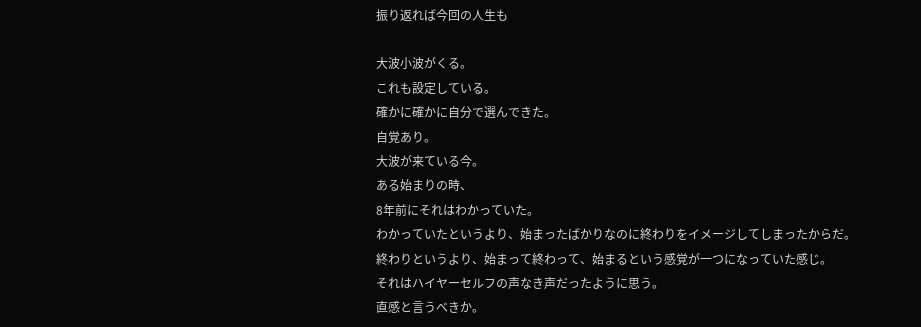振り返れば今回の人生も

大波小波がくる。
これも設定している。
確かに確かに自分で選んできた。
自覚あり。
大波が来ている今。
ある始まりの時、
8年前にそれはわかっていた。
わかっていたというより、始まったばかりなのに終わりをイメージしてしまったからだ。
終わりというより、始まって終わって、始まるという感覚が一つになっていた感じ。
それはハイヤーセルフの声なき声だったように思う。
直感と言うべきか。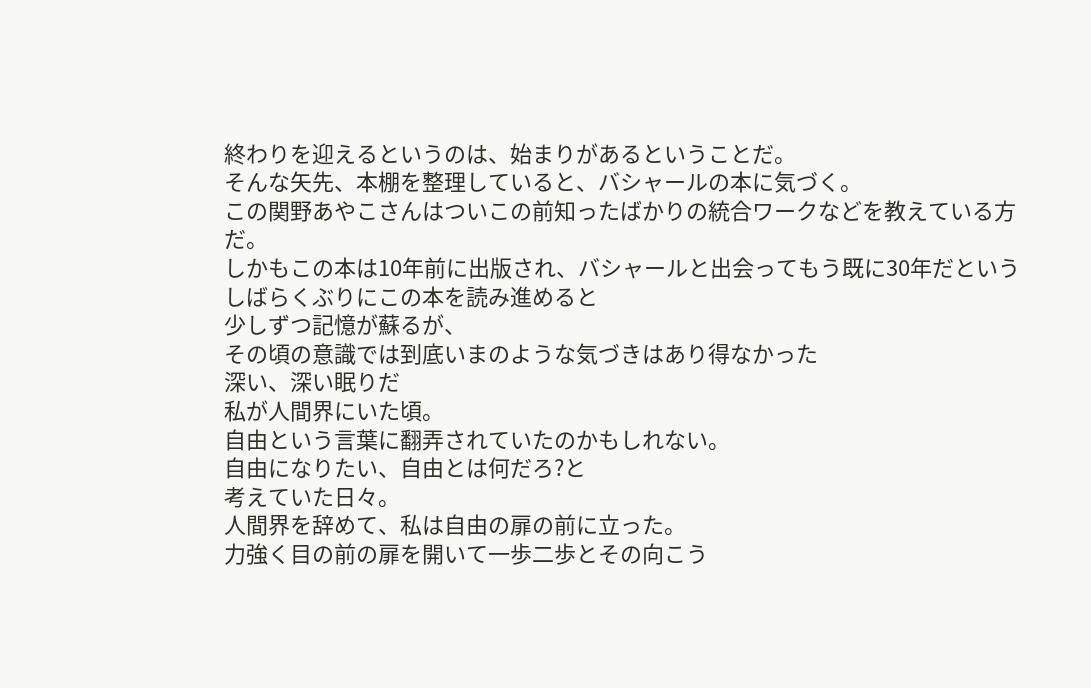終わりを迎えるというのは、始まりがあるということだ。
そんな矢先、本棚を整理していると、バシャールの本に気づく。
この関野あやこさんはついこの前知ったばかりの統合ワークなどを教えている方だ。
しかもこの本は10年前に出版され、バシャールと出会ってもう既に30年だという
しばらくぶりにこの本を読み進めると
少しずつ記憶が蘇るが、
その頃の意識では到底いまのような気づきはあり得なかった
深い、深い眠りだ
私が人間界にいた頃。
自由という言葉に翻弄されていたのかもしれない。
自由になりたい、自由とは何だろ?と
考えていた日々。
人間界を辞めて、私は自由の扉の前に立った。
力強く目の前の扉を開いて一歩二歩とその向こう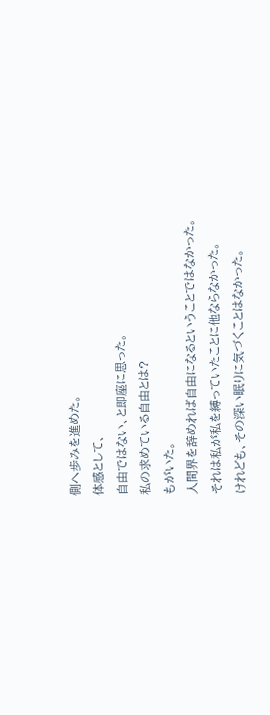側へ歩みを進めた。
体感として、
自由ではない、と即座に思った。
私の求めている自由とは?
もがいた。
人間界を辞めれば自由になるということではなかった。
それは私が私を縛っていたことに他ならなかった。
けれども、その深い眠りに気づくことはなかった。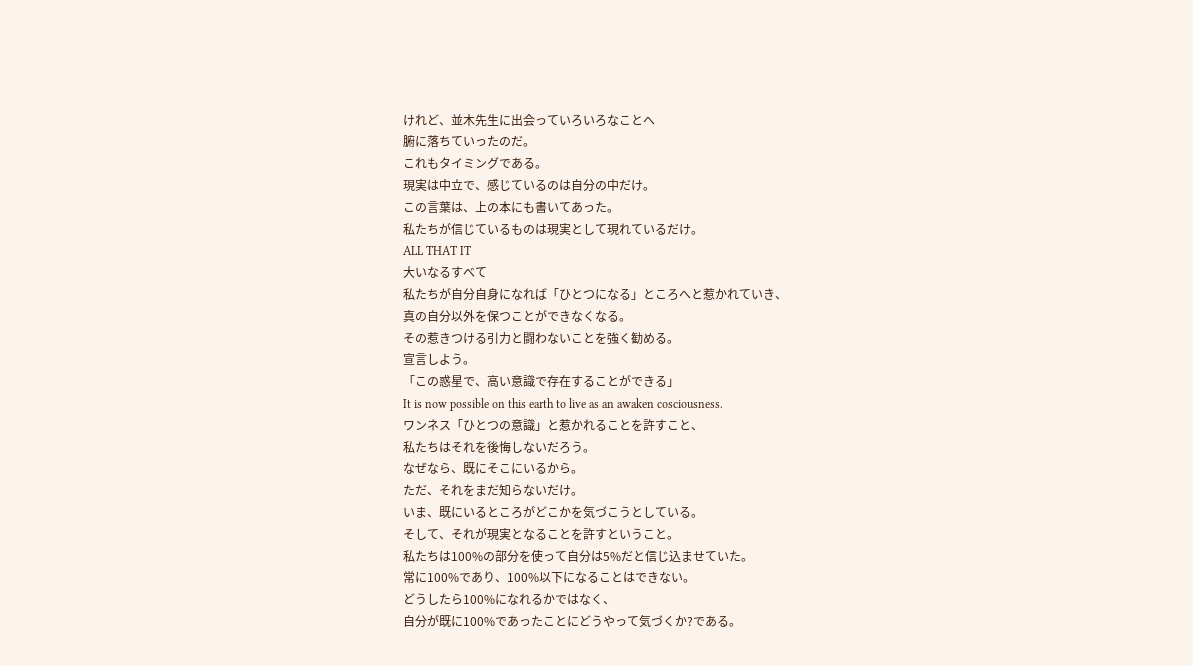けれど、並木先生に出会っていろいろなことへ
腑に落ちていったのだ。
これもタイミングである。
現実は中立で、感じているのは自分の中だけ。
この言葉は、上の本にも書いてあった。
私たちが信じているものは現実として現れているだけ。
ALL THAT IT
大いなるすべて
私たちが自分自身になれば「ひとつになる」ところへと惹かれていき、
真の自分以外を保つことができなくなる。
その惹きつける引力と闘わないことを強く勧める。
宣言しよう。
「この惑星で、高い意識で存在することができる」
It is now possible on this earth to live as an awaken cosciousness.
ワンネス「ひとつの意識」と惹かれることを許すこと、
私たちはそれを後悔しないだろう。
なぜなら、既にそこにいるから。
ただ、それをまだ知らないだけ。
いま、既にいるところがどこかを気づこうとしている。
そして、それが現実となることを許すということ。
私たちは100%の部分を使って自分は5%だと信じ込ませていた。
常に100%であり、100%以下になることはできない。
どうしたら100%になれるかではなく、
自分が既に100%であったことにどうやって気づくか?である。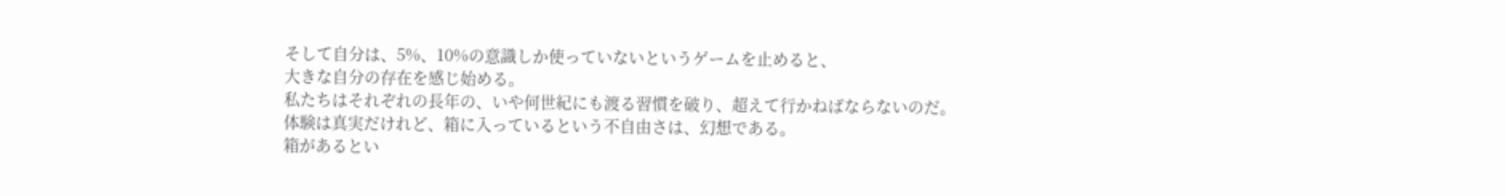そして自分は、5%、10%の意識しか使っていないというゲームを止めると、
大きな自分の存在を感じ始める。
私たちはそれぞれの長年の、いや何世紀にも渡る習慣を破り、超えて行かねばならないのだ。
体験は真実だけれど、箱に入っているという不自由さは、幻想である。
箱があるとい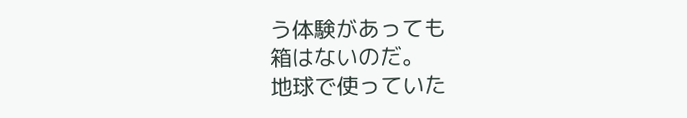う体験があっても
箱はないのだ。
地球で使っていた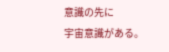意識の先に
宇宙意識がある。